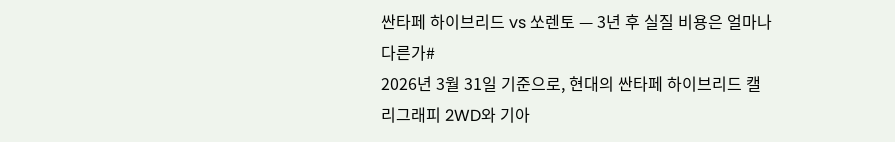싼타페 하이브리드 vs 쏘렌토 — 3년 후 실질 비용은 얼마나 다른가#
2026년 3월 31일 기준으로, 현대의 싼타페 하이브리드 캘리그래피 2WD와 기아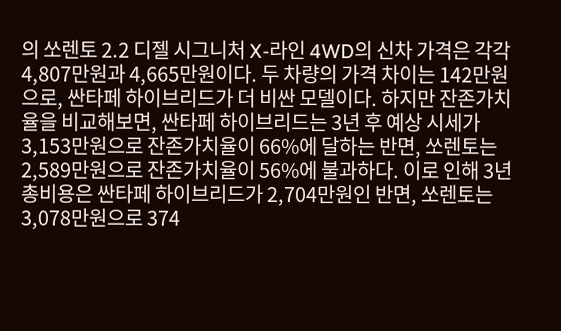의 쏘렌토 2.2 디젤 시그니처 X-라인 4WD의 신차 가격은 각각 4,807만원과 4,665만원이다. 두 차량의 가격 차이는 142만원으로, 싼타페 하이브리드가 더 비싼 모델이다. 하지만 잔존가치율을 비교해보면, 싼타페 하이브리드는 3년 후 예상 시세가 3,153만원으로 잔존가치율이 66%에 달하는 반면, 쏘렌토는 2,589만원으로 잔존가치율이 56%에 불과하다. 이로 인해 3년 총비용은 싼타페 하이브리드가 2,704만원인 반면, 쏘렌토는 3,078만원으로 374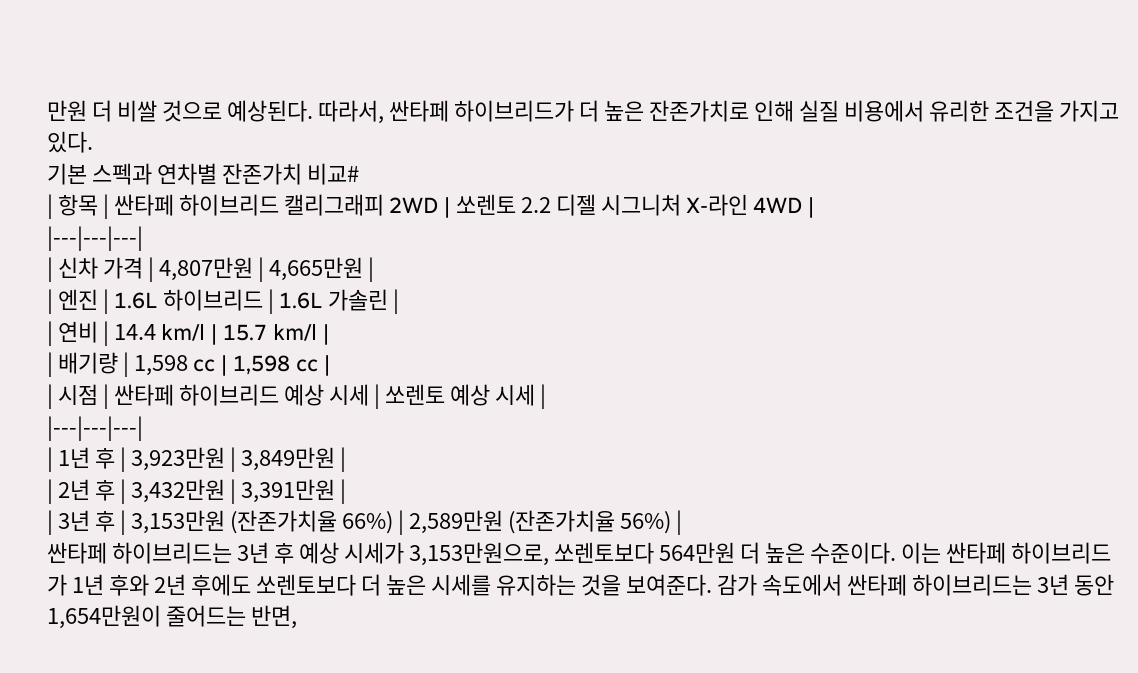만원 더 비쌀 것으로 예상된다. 따라서, 싼타페 하이브리드가 더 높은 잔존가치로 인해 실질 비용에서 유리한 조건을 가지고 있다.
기본 스펙과 연차별 잔존가치 비교#
| 항목 | 싼타페 하이브리드 캘리그래피 2WD | 쏘렌토 2.2 디젤 시그니처 X-라인 4WD |
|---|---|---|
| 신차 가격 | 4,807만원 | 4,665만원 |
| 엔진 | 1.6L 하이브리드 | 1.6L 가솔린 |
| 연비 | 14.4 km/l | 15.7 km/l |
| 배기량 | 1,598 cc | 1,598 cc |
| 시점 | 싼타페 하이브리드 예상 시세 | 쏘렌토 예상 시세 |
|---|---|---|
| 1년 후 | 3,923만원 | 3,849만원 |
| 2년 후 | 3,432만원 | 3,391만원 |
| 3년 후 | 3,153만원 (잔존가치율 66%) | 2,589만원 (잔존가치율 56%) |
싼타페 하이브리드는 3년 후 예상 시세가 3,153만원으로, 쏘렌토보다 564만원 더 높은 수준이다. 이는 싼타페 하이브리드가 1년 후와 2년 후에도 쏘렌토보다 더 높은 시세를 유지하는 것을 보여준다. 감가 속도에서 싼타페 하이브리드는 3년 동안 1,654만원이 줄어드는 반면,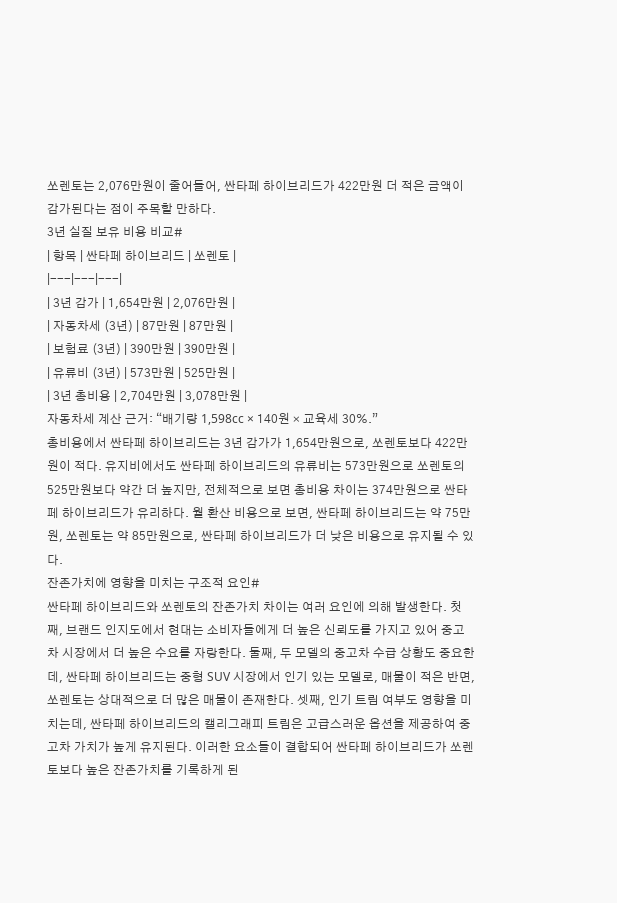쏘렌토는 2,076만원이 줄어들어, 싼타페 하이브리드가 422만원 더 적은 금액이 감가된다는 점이 주목할 만하다.
3년 실질 보유 비용 비교#
| 항목 | 싼타페 하이브리드 | 쏘렌토 |
|---|---|---|
| 3년 감가 | 1,654만원 | 2,076만원 |
| 자동차세 (3년) | 87만원 | 87만원 |
| 보험료 (3년) | 390만원 | 390만원 |
| 유류비 (3년) | 573만원 | 525만원 |
| 3년 총비용 | 2,704만원 | 3,078만원 |
자동차세 계산 근거: “배기량 1,598cc × 140원 × 교육세 30%.”
총비용에서 싼타페 하이브리드는 3년 감가가 1,654만원으로, 쏘렌토보다 422만원이 적다. 유지비에서도 싼타페 하이브리드의 유류비는 573만원으로 쏘렌토의 525만원보다 약간 더 높지만, 전체적으로 보면 총비용 차이는 374만원으로 싼타페 하이브리드가 유리하다. 월 환산 비용으로 보면, 싼타페 하이브리드는 약 75만원, 쏘렌토는 약 85만원으로, 싼타페 하이브리드가 더 낮은 비용으로 유지될 수 있다.
잔존가치에 영향을 미치는 구조적 요인#
싼타페 하이브리드와 쏘렌토의 잔존가치 차이는 여러 요인에 의해 발생한다. 첫째, 브랜드 인지도에서 현대는 소비자들에게 더 높은 신뢰도를 가지고 있어 중고차 시장에서 더 높은 수요를 자랑한다. 둘째, 두 모델의 중고차 수급 상황도 중요한데, 싼타페 하이브리드는 중형 SUV 시장에서 인기 있는 모델로, 매물이 적은 반면, 쏘렌토는 상대적으로 더 많은 매물이 존재한다. 셋째, 인기 트림 여부도 영향을 미치는데, 싼타페 하이브리드의 캘리그래피 트림은 고급스러운 옵션을 제공하여 중고차 가치가 높게 유지된다. 이러한 요소들이 결합되어 싼타페 하이브리드가 쏘렌토보다 높은 잔존가치를 기록하게 된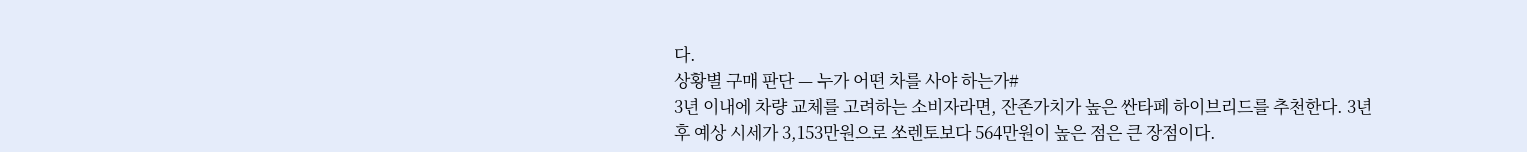다.
상황별 구매 판단 — 누가 어떤 차를 사야 하는가#
3년 이내에 차량 교체를 고려하는 소비자라면, 잔존가치가 높은 싼타페 하이브리드를 추천한다. 3년 후 예상 시세가 3,153만원으로 쏘렌토보다 564만원이 높은 점은 큰 장점이다.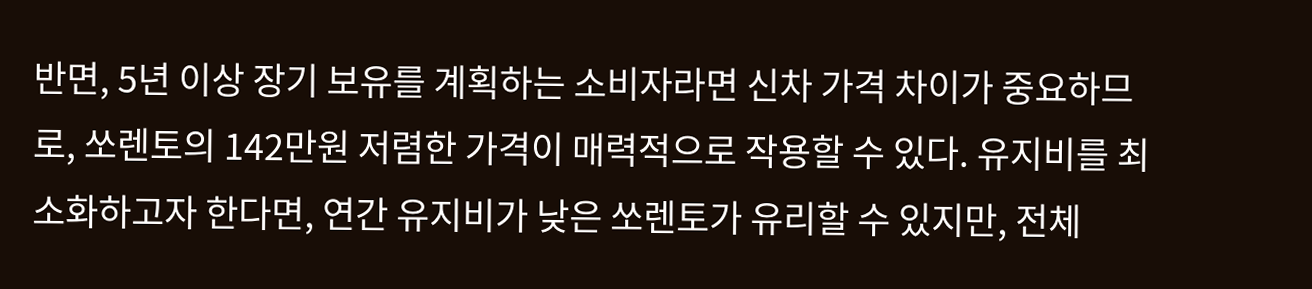반면, 5년 이상 장기 보유를 계획하는 소비자라면 신차 가격 차이가 중요하므로, 쏘렌토의 142만원 저렴한 가격이 매력적으로 작용할 수 있다. 유지비를 최소화하고자 한다면, 연간 유지비가 낮은 쏘렌토가 유리할 수 있지만, 전체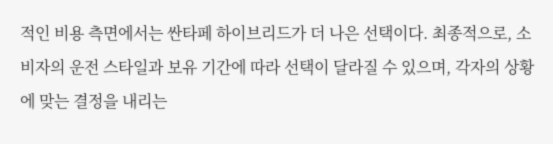적인 비용 측면에서는 싼타페 하이브리드가 더 나은 선택이다. 최종적으로, 소비자의 운전 스타일과 보유 기간에 따라 선택이 달라질 수 있으며, 각자의 상황에 맞는 결정을 내리는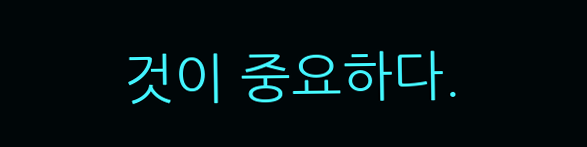것이 중요하다.